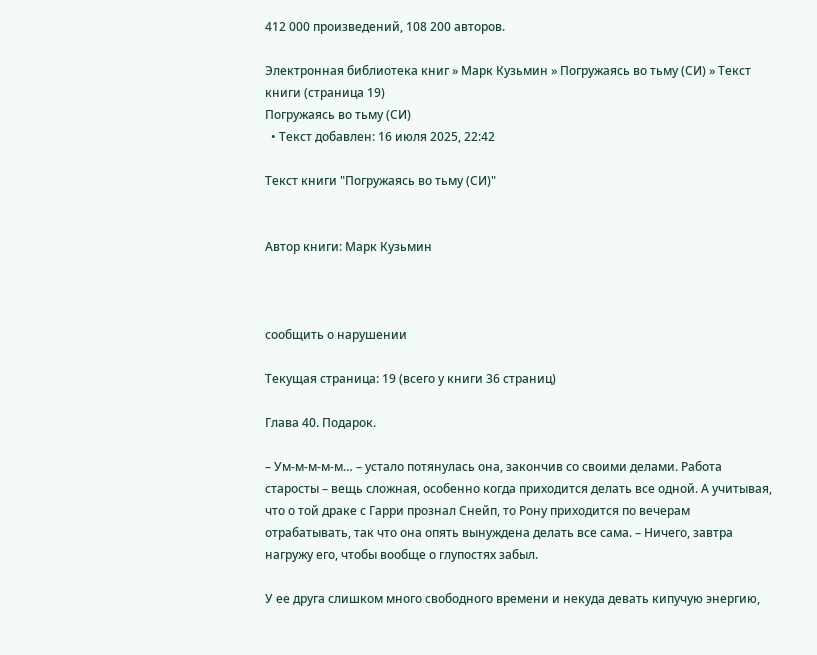412 000 произведений, 108 200 авторов.

Электронная библиотека книг » Марк Кузьмин » Погружаясь во тьму (СИ) » Текст книги (страница 19)
Погружаясь во тьму (СИ)
  • Текст добавлен: 16 июля 2025, 22:42

Текст книги "Погружаясь во тьму (СИ)"


Автор книги: Марк Кузьмин



сообщить о нарушении

Текущая страница: 19 (всего у книги 36 страниц)

Глава 40. Подарок.

– Ум-м-м-м-м… – устало потянулась она, закончив со своими делами. Работа старосты – вещь сложная, особенно когда приходится делать все одной. А учитывая, что о той драке с Гарри прознал Снейп, то Рону приходится по вечерам отрабатывать, так что она опять вынуждена делать все сама. – Ничего, завтра нагружу его, чтобы вообще о глупостях забыл.

У ее друга слишком много свободного времени и некуда девать кипучую энергию,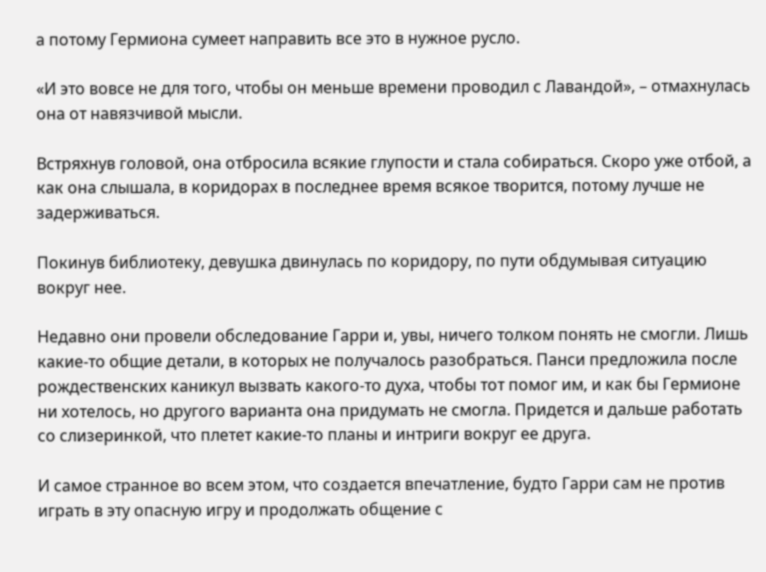а потому Гермиона сумеет направить все это в нужное русло.

«И это вовсе не для того, чтобы он меньше времени проводил с Лавандой», – отмахнулась она от навязчивой мысли.

Встряхнув головой, она отбросила всякие глупости и стала собираться. Скоро уже отбой, а как она слышала, в коридорах в последнее время всякое творится, потому лучше не задерживаться.

Покинув библиотеку, девушка двинулась по коридору, по пути обдумывая ситуацию вокруг нее.

Недавно они провели обследование Гарри и, увы, ничего толком понять не смогли. Лишь какие-то общие детали, в которых не получалось разобраться. Панси предложила после рождественских каникул вызвать какого-то духа, чтобы тот помог им, и как бы Гермионе ни хотелось, но другого варианта она придумать не смогла. Придется и дальше работать со слизеринкой, что плетет какие-то планы и интриги вокруг ее друга.

И самое странное во всем этом, что создается впечатление, будто Гарри сам не против играть в эту опасную игру и продолжать общение с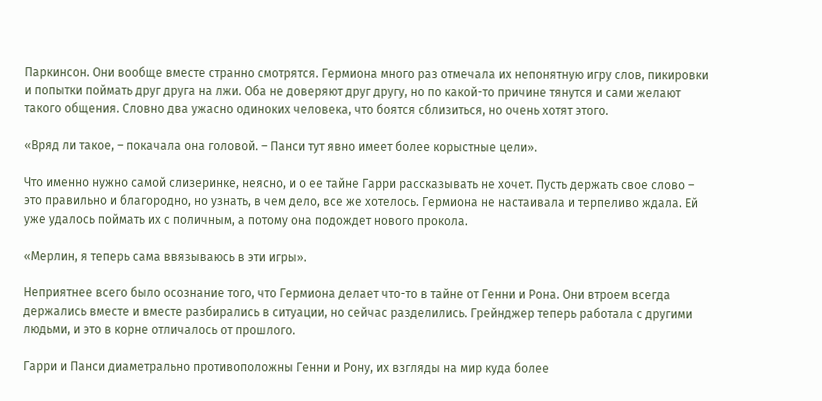Паркинсон. Они вообще вместе странно смотрятся. Гермиона много раз отмечала их непонятную игру слов, пикировки и попытки поймать друг друга на лжи. Оба не доверяют друг другу, но по какой-то причине тянутся и сами желают такого общения. Словно два ужасно одиноких человека, что боятся сблизиться, но очень хотят этого.

«Вряд ли такое, – покачала она головой. – Панси тут явно имеет более корыстные цели».

Что именно нужно самой слизеринке, неясно, и о ее тайне Гарри рассказывать не хочет. Пусть держать свое слово – это правильно и благородно, но узнать, в чем дело, все же хотелось. Гермиона не настаивала и терпеливо ждала. Ей уже удалось поймать их с поличным, а потому она подождет нового прокола.

«Мерлин, я теперь сама ввязываюсь в эти игры».

Неприятнее всего было осознание того, что Гермиона делает что-то в тайне от Генни и Рона. Они втроем всегда держались вместе и вместе разбирались в ситуации, но сейчас разделились. Грейнджер теперь работала с другими людьми, и это в корне отличалось от прошлого.

Гарри и Панси диаметрально противоположны Генни и Рону, их взгляды на мир куда более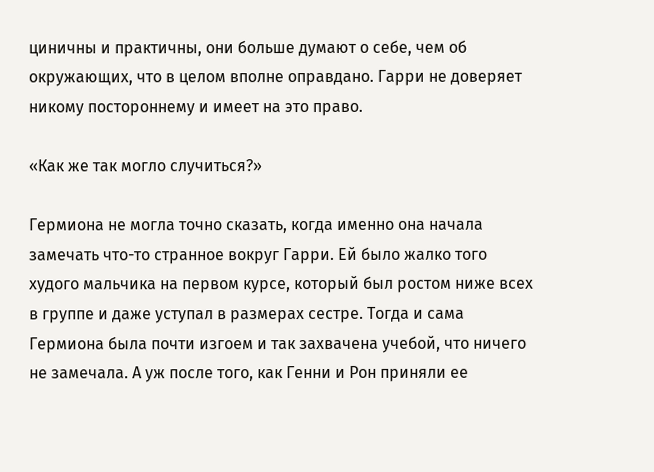циничны и практичны, они больше думают о себе, чем об окружающих, что в целом вполне оправдано. Гарри не доверяет никому постороннему и имеет на это право.

«Как же так могло случиться?»

Гермиона не могла точно сказать, когда именно она начала замечать что-то странное вокруг Гарри. Ей было жалко того худого мальчика на первом курсе, который был ростом ниже всех в группе и даже уступал в размерах сестре. Тогда и сама Гермиона была почти изгоем и так захвачена учебой, что ничего не замечала. А уж после того, как Генни и Рон приняли ее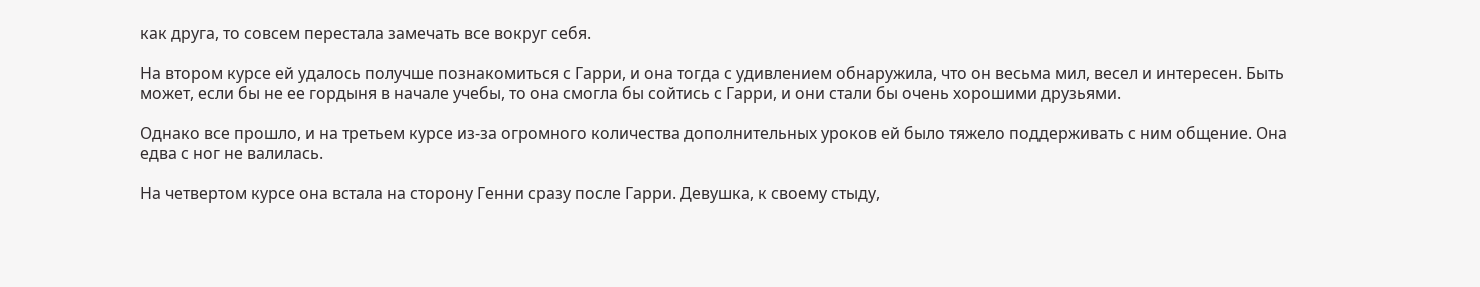как друга, то совсем перестала замечать все вокруг себя.

На втором курсе ей удалось получше познакомиться с Гарри, и она тогда с удивлением обнаружила, что он весьма мил, весел и интересен. Быть может, если бы не ее гордыня в начале учебы, то она смогла бы сойтись с Гарри, и они стали бы очень хорошими друзьями.

Однако все прошло, и на третьем курсе из-за огромного количества дополнительных уроков ей было тяжело поддерживать с ним общение. Она едва с ног не валилась.

На четвертом курсе она встала на сторону Генни сразу после Гарри. Девушка, к своему стыду,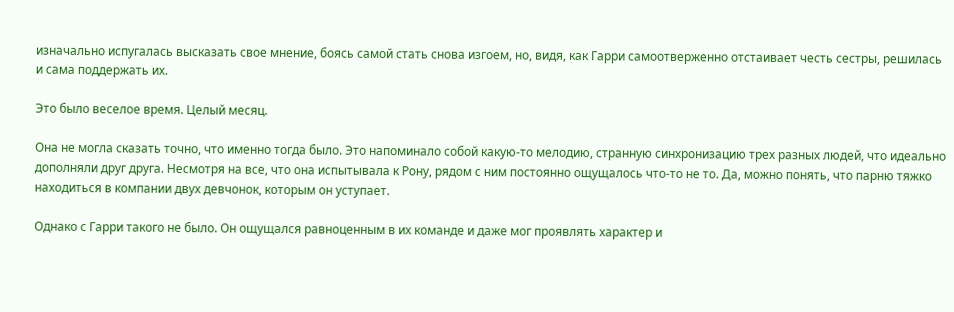изначально испугалась высказать свое мнение, боясь самой стать снова изгоем, но, видя, как Гарри самоотверженно отстаивает честь сестры, решилась и сама поддержать их.

Это было веселое время. Целый месяц.

Она не могла сказать точно, что именно тогда было. Это напоминало собой какую-то мелодию, странную синхронизацию трех разных людей, что идеально дополняли друг друга. Несмотря на все, что она испытывала к Рону, рядом с ним постоянно ощущалось что-то не то. Да, можно понять, что парню тяжко находиться в компании двух девчонок, которым он уступает.

Однако с Гарри такого не было. Он ощущался равноценным в их команде и даже мог проявлять характер и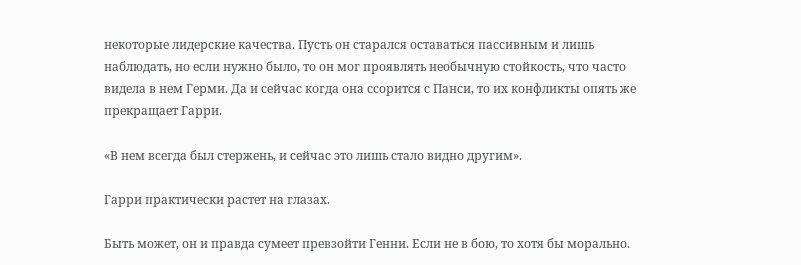некоторые лидерские качества. Пусть он старался оставаться пассивным и лишь наблюдать, но если нужно было, то он мог проявлять необычную стойкость, что часто видела в нем Герми. Да и сейчас когда она ссорится с Панси, то их конфликты опять же прекращает Гарри.

«В нем всегда был стержень, и сейчас это лишь стало видно другим».

Гарри практически растет на глазах.

Быть может, он и правда сумеет превзойти Генни. Если не в бою, то хотя бы морально.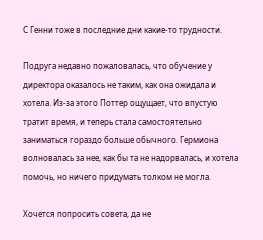С Генни тоже в последние дни какие-то трудности.

Подруга недавно пожаловалась, что обучение у директора оказалось не таким, как она ожидала и хотела. Из-за этого Поттер ощущает, что впустую тратит время, и теперь стала самостоятельно заниматься гораздо больше обычного. Гермиона волновалась за нее, как бы та не надорвалась, и хотела помочь, но ничего придумать толком не могла.

Хочется попросить совета, да не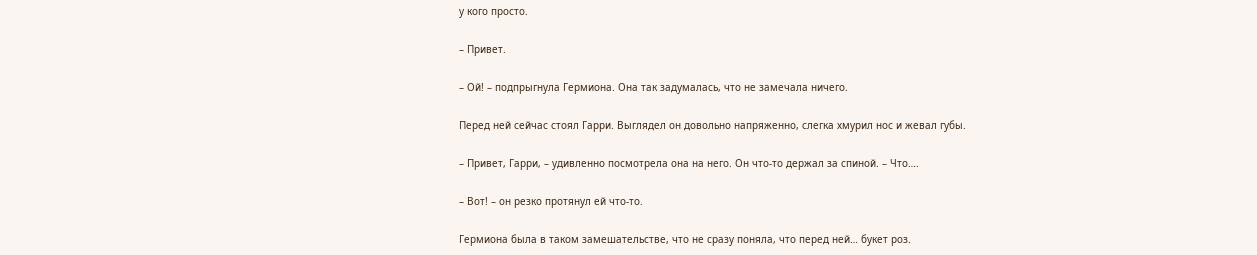у кого просто.

– Привет.

– Ой! – подпрыгнула Гермиона. Она так задумалась, что не замечала ничего.

Перед ней сейчас стоял Гарри. Выглядел он довольно напряженно, слегка хмурил нос и жевал губы.

– Привет, Гарри, – удивленно посмотрела она на него. Он что-то держал за спиной. – Что….

– Вот! – он резко протянул ей что-то.

Гермиона была в таком замешательстве, что не сразу поняла, что перед ней… букет роз.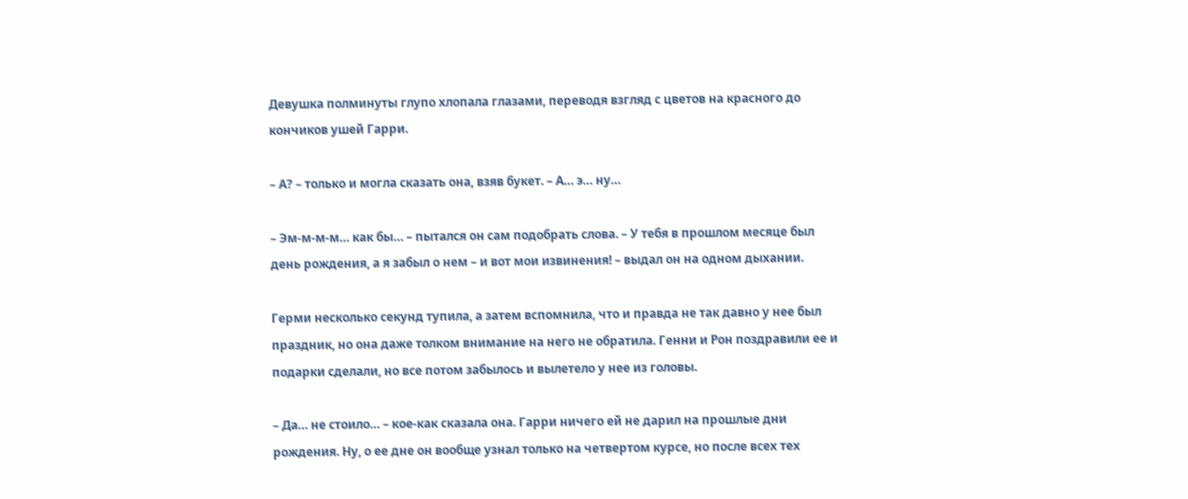Девушка полминуты глупо хлопала глазами, переводя взгляд с цветов на красного до кончиков ушей Гарри.

– А? – только и могла сказать она, взяв букет. – А… э… ну…

– Эм-м-м-м… как бы… – пытался он сам подобрать слова. – У тебя в прошлом месяце был день рождения, а я забыл о нем – и вот мои извинения! – выдал он на одном дыхании.

Герми несколько секунд тупила, а затем вспомнила, что и правда не так давно у нее был праздник, но она даже толком внимание на него не обратила. Генни и Рон поздравили ее и подарки сделали, но все потом забылось и вылетело у нее из головы.

– Да… не стоило… – кое-как сказала она. Гарри ничего ей не дарил на прошлые дни рождения. Ну, о ее дне он вообще узнал только на четвертом курсе, но после всех тех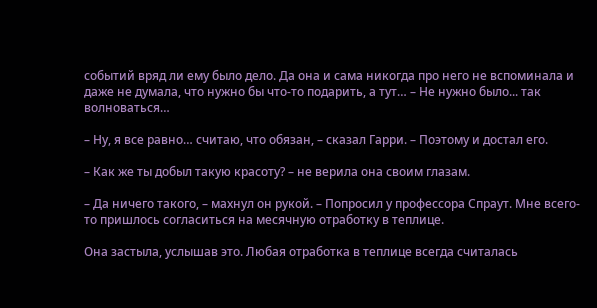событий вряд ли ему было дело. Да она и сама никогда про него не вспоминала и даже не думала, что нужно бы что-то подарить, а тут… – Не нужно было... так волноваться…

– Ну, я все равно… считаю, что обязан, – сказал Гарри. – Поэтому и достал его.

– Как же ты добыл такую красоту? – не верила она своим глазам.

– Да ничего такого, – махнул он рукой. – Попросил у профессора Спраут. Мне всего-то пришлось согласиться на месячную отработку в теплице.

Она застыла, услышав это. Любая отработка в теплице всегда считалась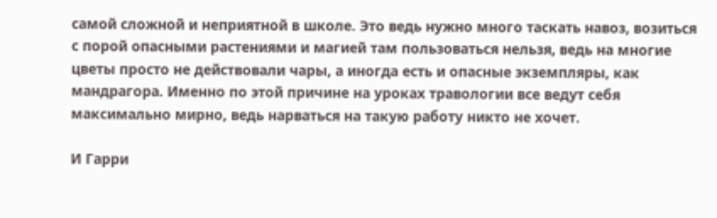самой сложной и неприятной в школе. Это ведь нужно много таскать навоз, возиться с порой опасными растениями и магией там пользоваться нельзя, ведь на многие цветы просто не действовали чары, а иногда есть и опасные экземпляры, как мандрагора. Именно по этой причине на уроках травологии все ведут себя максимально мирно, ведь нарваться на такую работу никто не хочет.

И Гарри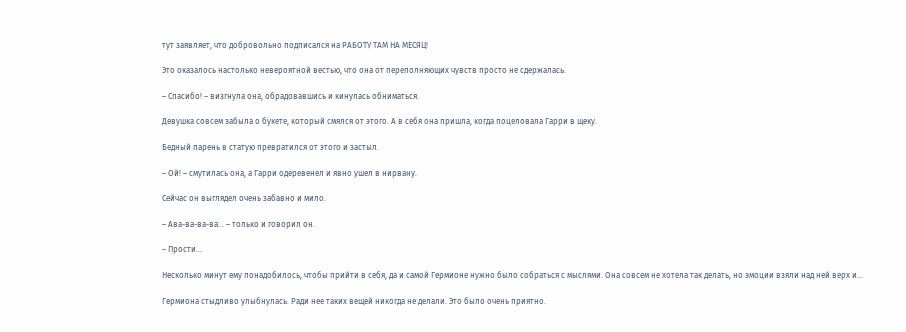тут заявляет, что добровольно подписался на РАБОТУ ТАМ НА МЕСЯЦ!

Это оказалось настолько невероятной вестью, что она от переполняющих чувств просто не сдержалась.

– Спасибо! – визгнула она, обрадовавшись и кинулась обниматься.

Девушка совсем забыла о букете, который смялся от этого. А в себя она пришла, когда поцеловала Гарри в щеку.

Бедный парень в статую превратился от этого и застыл.

– Ой! – смутилась она, а Гарри одеревенел и явно ушел в нирвану.

Сейчас он выглядел очень забавно и мило.

– Ава-ва-ва-ва… – только и говорил он.

– Прости…

Несколько минут ему понадобилось, чтобы прийти в себя, да и самой Гермионе нужно было собраться с мыслями. Она совсем не хотела так делать, но эмоции взяли над ней верх и…

Гермиона стыдливо улыбнулась. Ради нее таких вещей никогда не делали. Это было очень приятно.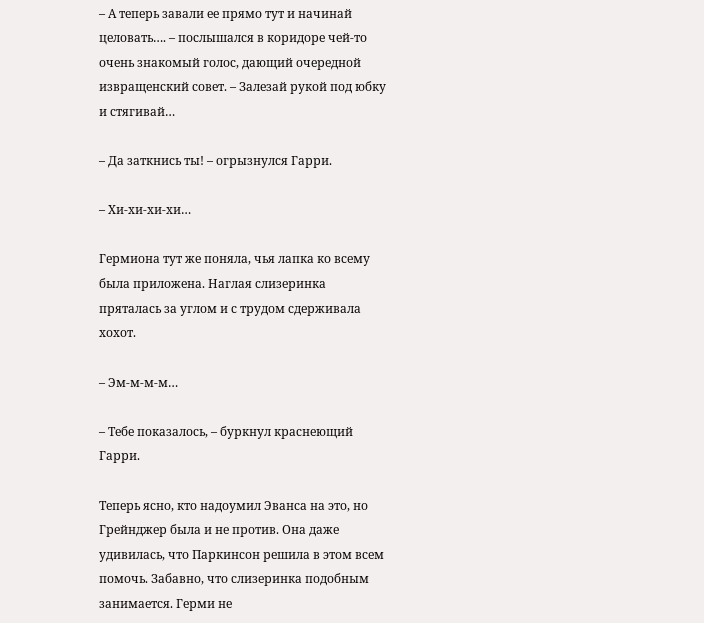– А теперь завали ее прямо тут и начинай целовать…. – послышался в коридоре чей-то очень знакомый голос, дающий очередной извращенский совет. – Залезай рукой под юбку и стягивай…

– Да заткнись ты! – огрызнулся Гарри.

– Хи-хи-хи-хи…

Гермиона тут же поняла, чья лапка ко всему была приложена. Наглая слизеринка пряталась за углом и с трудом сдерживала хохот.

– Эм-м-м-м…

– Тебе показалось, – буркнул краснеющий Гарри.

Теперь ясно, кто надоумил Эванса на это, но Грейнджер была и не против. Она даже удивилась, что Паркинсон решила в этом всем помочь. Забавно, что слизеринка подобным занимается. Герми не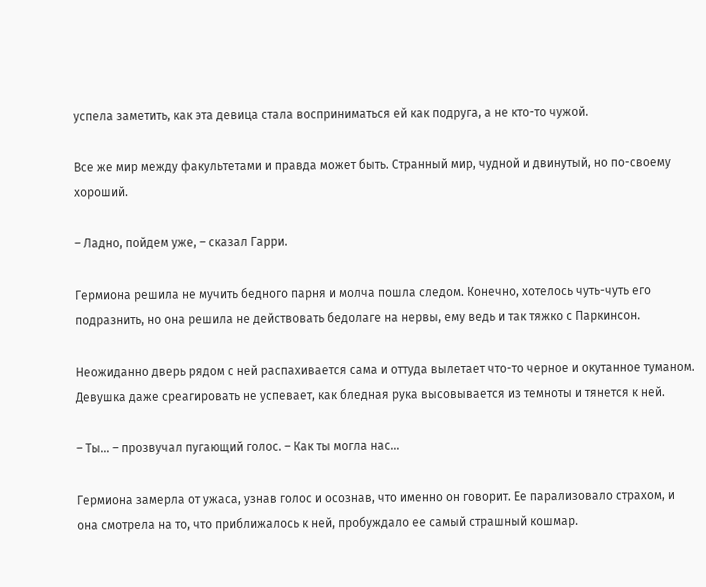успела заметить, как эта девица стала восприниматься ей как подруга, а не кто-то чужой.

Все же мир между факультетами и правда может быть. Странный мир, чудной и двинутый, но по-своему хороший.

– Ладно, пойдем уже, – сказал Гарри.

Гермиона решила не мучить бедного парня и молча пошла следом. Конечно, хотелось чуть-чуть его подразнить, но она решила не действовать бедолаге на нервы, ему ведь и так тяжко с Паркинсон.

Неожиданно дверь рядом с ней распахивается сама и оттуда вылетает что-то черное и окутанное туманом. Девушка даже среагировать не успевает, как бледная рука высовывается из темноты и тянется к ней.

– Ты… – прозвучал пугающий голос. – Как ты могла нас…

Гермиона замерла от ужаса, узнав голос и осознав, что именно он говорит. Ее парализовало страхом, и она смотрела на то, что приближалось к ней, пробуждало ее самый страшный кошмар.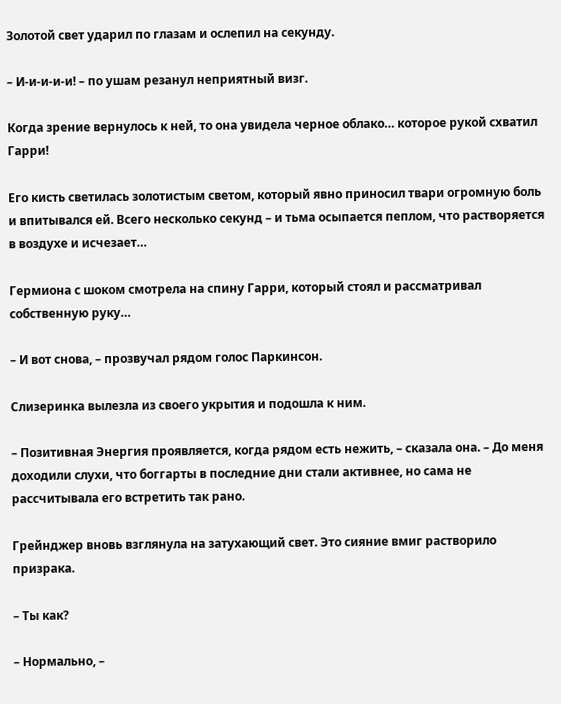Золотой свет ударил по глазам и ослепил на секунду.

– И-и-и-и-и! – по ушам резанул неприятный визг.

Когда зрение вернулось к ней, то она увидела черное облако… которое рукой схватил Гарри!

Его кисть светилась золотистым светом, который явно приносил твари огромную боль и впитывался ей. Всего несколько секунд – и тьма осыпается пеплом, что растворяется в воздухе и исчезает…

Гермиона с шоком смотрела на спину Гарри, который стоял и рассматривал собственную руку…

– И вот снова, – прозвучал рядом голос Паркинсон.

Слизеринка вылезла из своего укрытия и подошла к ним.

– Позитивная Энергия проявляется, когда рядом есть нежить, – сказала она. – До меня доходили слухи, что боггарты в последние дни стали активнее, но сама не рассчитывала его встретить так рано.

Грейнджер вновь взглянула на затухающий свет. Это сияние вмиг растворило призрака.

– Ты как?

– Нормально, –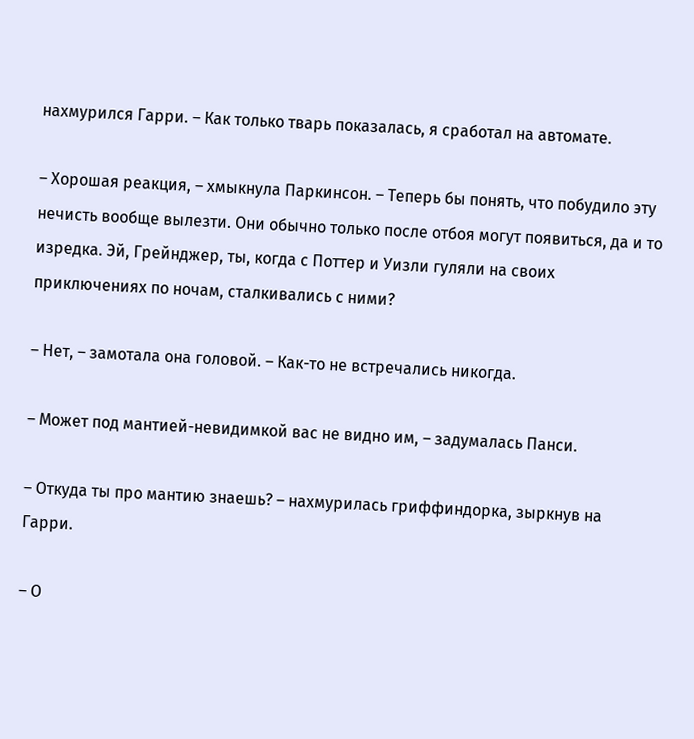нахмурился Гарри. – Как только тварь показалась, я сработал на автомате.

– Хорошая реакция, – хмыкнула Паркинсон. – Теперь бы понять, что побудило эту нечисть вообще вылезти. Они обычно только после отбоя могут появиться, да и то изредка. Эй, Грейнджер, ты, когда с Поттер и Уизли гуляли на своих приключениях по ночам, сталкивались с ними?

– Нет, – замотала она головой. – Как-то не встречались никогда.

– Может под мантией-невидимкой вас не видно им, – задумалась Панси.

– Откуда ты про мантию знаешь? – нахмурилась гриффиндорка, зыркнув на Гарри.

– О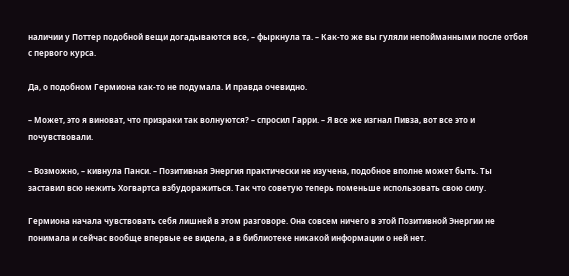наличии у Поттер подобной вещи догадываются все, – фыркнула та. – Как-то же вы гуляли непойманными после отбоя с первого курса.

Да, о подобном Гермиона как-то не подумала. И правда очевидно.

– Может, это я виноват, что призраки так волнуются? – спросил Гарри. – Я все же изгнал Пивза, вот все это и почувствовали.

– Возможно, – кивнула Панси. – Позитивная Энергия практически не изучена, подобное вполне может быть. Ты заставил всю нежить Хогвартса взбудоражиться. Так что советую теперь поменьше использовать свою силу.

Гермиона начала чувствовать себя лишней в этом разговоре. Она совсем ничего в этой Позитивной Энергии не понимала и сейчас вообще впервые ее видела, а в библиотеке никакой информации о ней нет.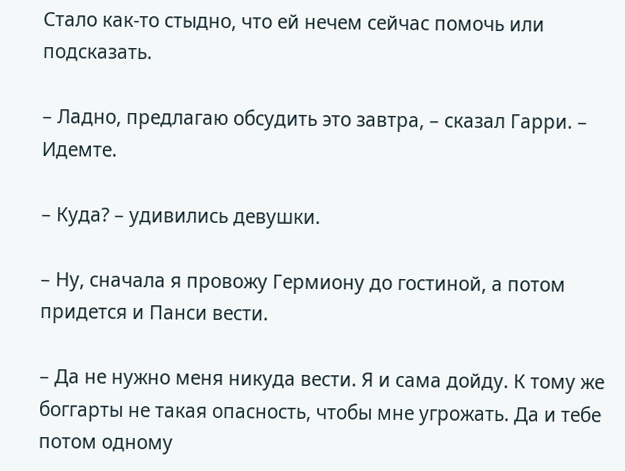Стало как-то стыдно, что ей нечем сейчас помочь или подсказать.

– Ладно, предлагаю обсудить это завтра, – сказал Гарри. – Идемте.

– Куда? – удивились девушки.

– Ну, сначала я провожу Гермиону до гостиной, а потом придется и Панси вести.

– Да не нужно меня никуда вести. Я и сама дойду. К тому же боггарты не такая опасность, чтобы мне угрожать. Да и тебе потом одному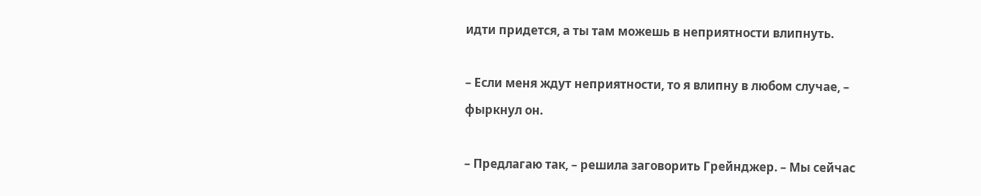идти придется, а ты там можешь в неприятности влипнуть.

– Если меня ждут неприятности, то я влипну в любом случае, – фыркнул он.

– Предлагаю так, – решила заговорить Грейнджер. – Мы сейчас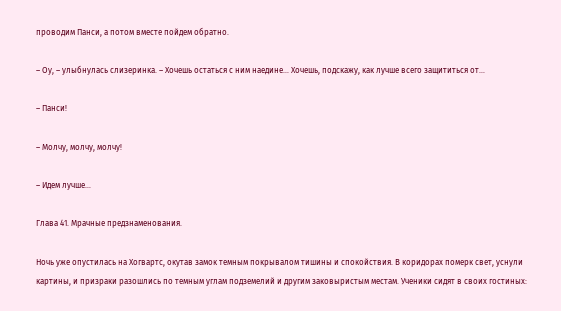проводим Панси, а потом вместе пойдем обратно.

– Оу, – улыбнулась слизеринка. – Хочешь остаться с ним наедине… Хочешь, подскажу, как лучше всего защититься от…

– Панси!

– Молчу, молчу, молчу!

– Идем лучше…

Глава 41. Мрачные предзнаменования.

Ночь уже опустилась на Хогвартс, окутав замок темным покрывалом тишины и спокойствия. В коридорах померк свет, уснули картины, и призраки разошлись по темным углам подземелий и другим заковыристым местам. Ученики сидят в своих гостиных: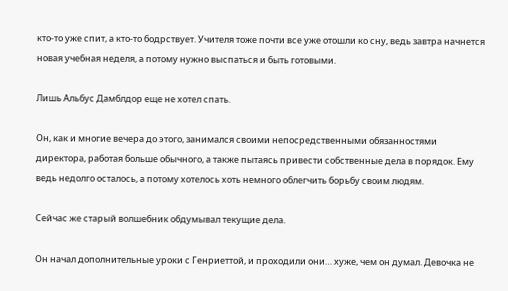кто-то уже спит, а кто-то бодрствует. Учителя тоже почти все уже отошли ко сну, ведь завтра начнется новая учебная неделя, а потому нужно выспаться и быть готовыми.

Лишь Альбус Дамблдор еще не хотел спать.

Он, как и многие вечера до этого, занимался своими непосредственными обязанностями директора, работая больше обычного, а также пытаясь привести собственные дела в порядок. Ему ведь недолго осталось, а потому хотелось хоть немного облегчить борьбу своим людям.

Сейчас же старый волшебник обдумывал текущие дела.

Он начал дополнительные уроки с Генриеттой, и проходили они… хуже, чем он думал. Девочка не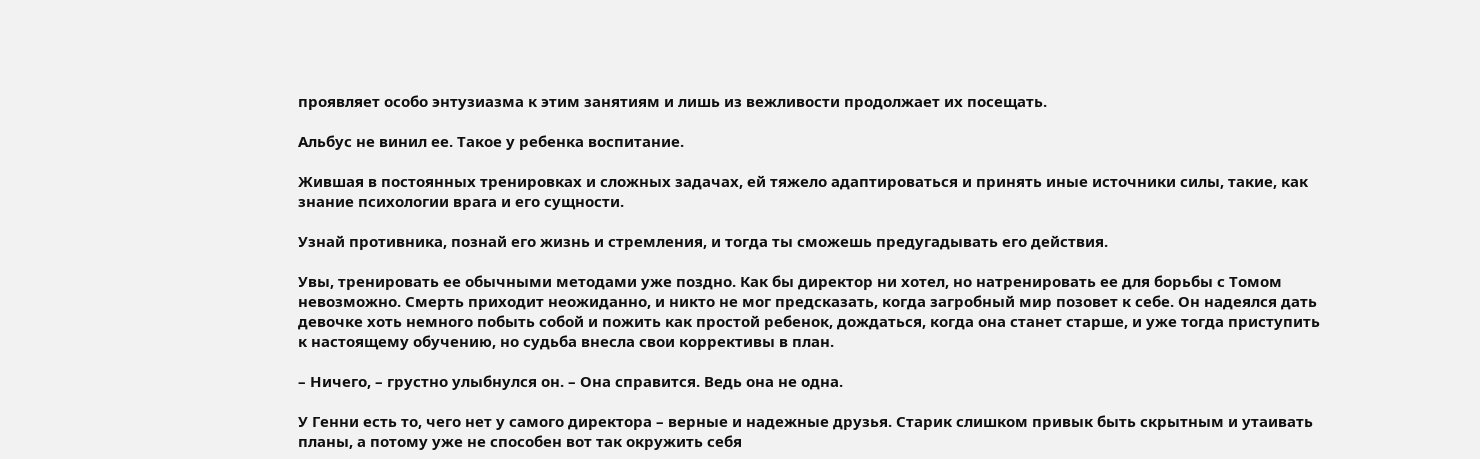проявляет особо энтузиазма к этим занятиям и лишь из вежливости продолжает их посещать.

Альбус не винил ее. Такое у ребенка воспитание.

Жившая в постоянных тренировках и сложных задачах, ей тяжело адаптироваться и принять иные источники силы, такие, как знание психологии врага и его сущности.

Узнай противника, познай его жизнь и стремления, и тогда ты сможешь предугадывать его действия.

Увы, тренировать ее обычными методами уже поздно. Как бы директор ни хотел, но натренировать ее для борьбы с Томом невозможно. Смерть приходит неожиданно, и никто не мог предсказать, когда загробный мир позовет к себе. Он надеялся дать девочке хоть немного побыть собой и пожить как простой ребенок, дождаться, когда она станет старше, и уже тогда приступить к настоящему обучению, но судьба внесла свои коррективы в план.

– Ничего, – грустно улыбнулся он. – Она справится. Ведь она не одна.

У Генни есть то, чего нет у самого директора – верные и надежные друзья. Старик слишком привык быть скрытным и утаивать планы, а потому уже не способен вот так окружить себя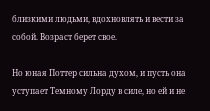близкими людьми, вдохновлять и вести за собой. Возраст берет свое.

Но юная Поттер сильна духом, и пусть она уступает Темному Лорду в силе, но ей и не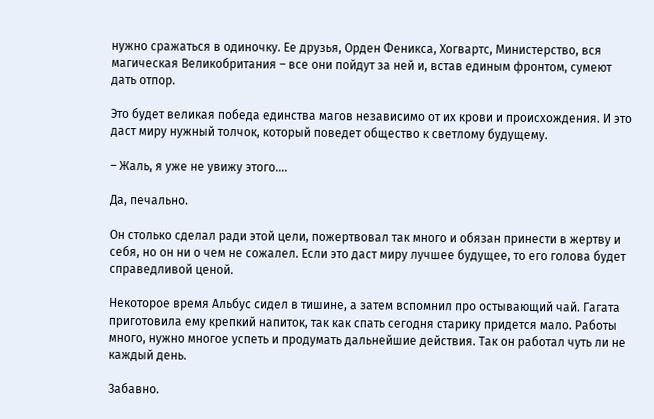нужно сражаться в одиночку. Ее друзья, Орден Феникса, Хогвартс, Министерство, вся магическая Великобритания – все они пойдут за ней и, встав единым фронтом, сумеют дать отпор.

Это будет великая победа единства магов независимо от их крови и происхождения. И это даст миру нужный толчок, который поведет общество к светлому будущему.

– Жаль, я уже не увижу этого….

Да, печально.

Он столько сделал ради этой цели, пожертвовал так много и обязан принести в жертву и себя, но он ни о чем не сожалел. Если это даст миру лучшее будущее, то его голова будет справедливой ценой.

Некоторое время Альбус сидел в тишине, а затем вспомнил про остывающий чай. Гагата приготовила ему крепкий напиток, так как спать сегодня старику придется мало. Работы много, нужно многое успеть и продумать дальнейшие действия. Так он работал чуть ли не каждый день.

Забавно.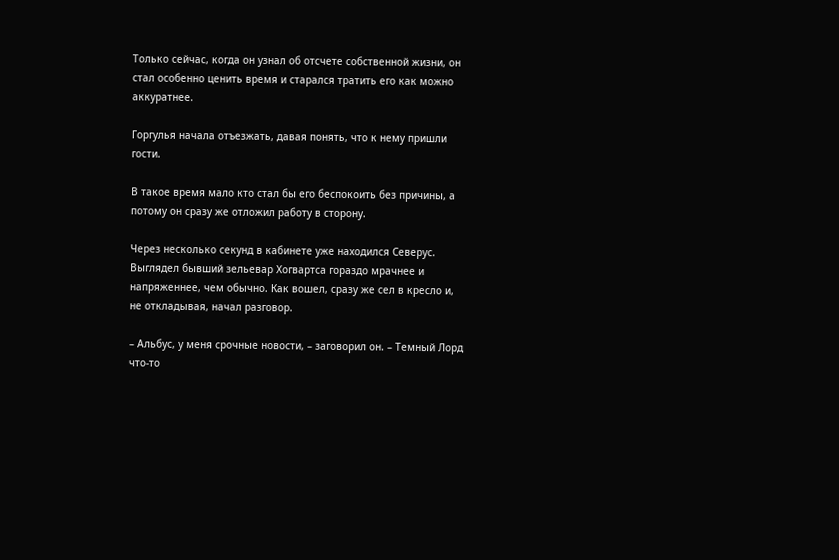Только сейчас, когда он узнал об отсчете собственной жизни, он стал особенно ценить время и старался тратить его как можно аккуратнее.

Горгулья начала отъезжать, давая понять, что к нему пришли гости.

В такое время мало кто стал бы его беспокоить без причины, а потому он сразу же отложил работу в сторону.

Через несколько секунд в кабинете уже находился Северус. Выглядел бывший зельевар Хогвартса гораздо мрачнее и напряженнее, чем обычно. Как вошел, сразу же сел в кресло и, не откладывая, начал разговор.

– Альбус, у меня срочные новости, – заговорил он. – Темный Лорд что-то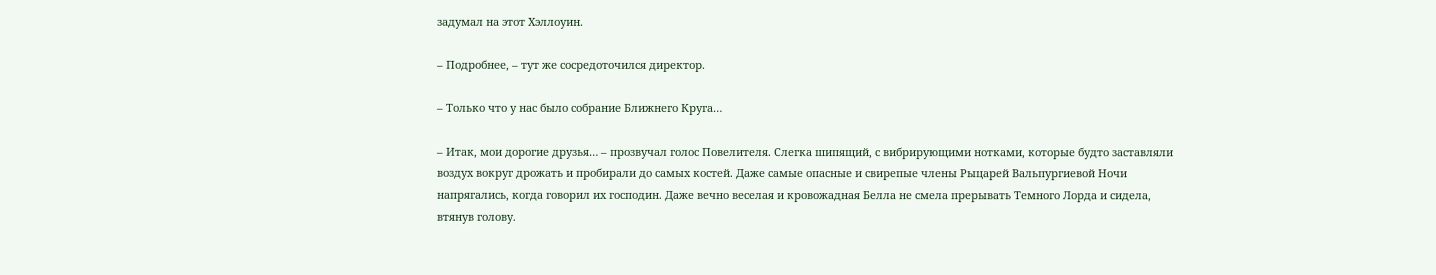задумал на этот Хэллоуин.

– Подробнее, – тут же сосредоточился директор.

– Только что у нас было собрание Ближнего Круга…

– Итак, мои дорогие друзья… – прозвучал голос Повелителя. Слегка шипящий, с вибрирующими нотками, которые будто заставляли воздух вокруг дрожать и пробирали до самых костей. Даже самые опасные и свирепые члены Рыцарей Вальпургиевой Ночи напрягались, когда говорил их господин. Даже вечно веселая и кровожадная Белла не смела прерывать Темного Лорда и сидела, втянув голову.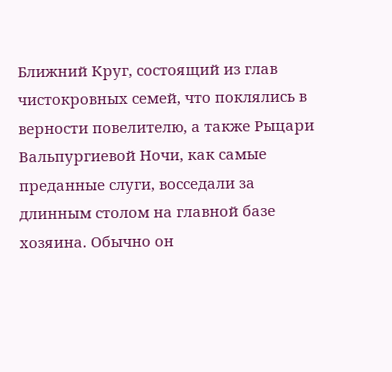Ближний Круг, состоящий из глав чистокровных семей, что поклялись в верности повелителю, а также Рыцари Вальпургиевой Ночи, как самые преданные слуги, восседали за длинным столом на главной базе хозяина. Обычно он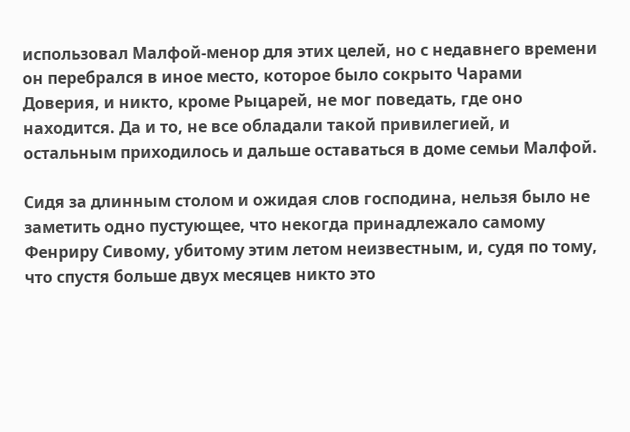использовал Малфой-менор для этих целей, но с недавнего времени он перебрался в иное место, которое было сокрыто Чарами Доверия, и никто, кроме Рыцарей, не мог поведать, где оно находится. Да и то, не все обладали такой привилегией, и остальным приходилось и дальше оставаться в доме семьи Малфой.

Сидя за длинным столом и ожидая слов господина, нельзя было не заметить одно пустующее, что некогда принадлежало самому Фенриру Сивому, убитому этим летом неизвестным, и, судя по тому, что спустя больше двух месяцев никто это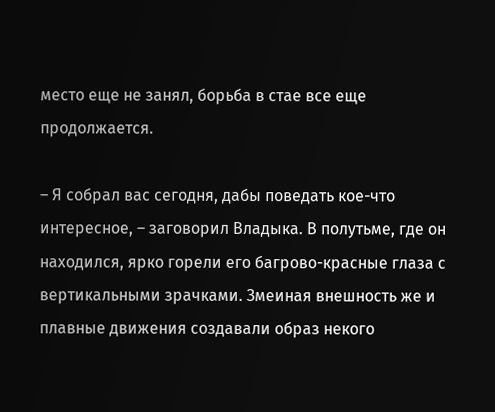место еще не занял, борьба в стае все еще продолжается.

– Я собрал вас сегодня, дабы поведать кое-что интересное, – заговорил Владыка. В полутьме, где он находился, ярко горели его багрово-красные глаза с вертикальными зрачками. Змеиная внешность же и плавные движения создавали образ некого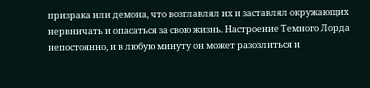призрака или демона, что возглавлял их и заставлял окружающих нервничать и опасаться за свою жизнь. Настроение Темного Лорда непостоянно, и в любую минуту он может разозлиться и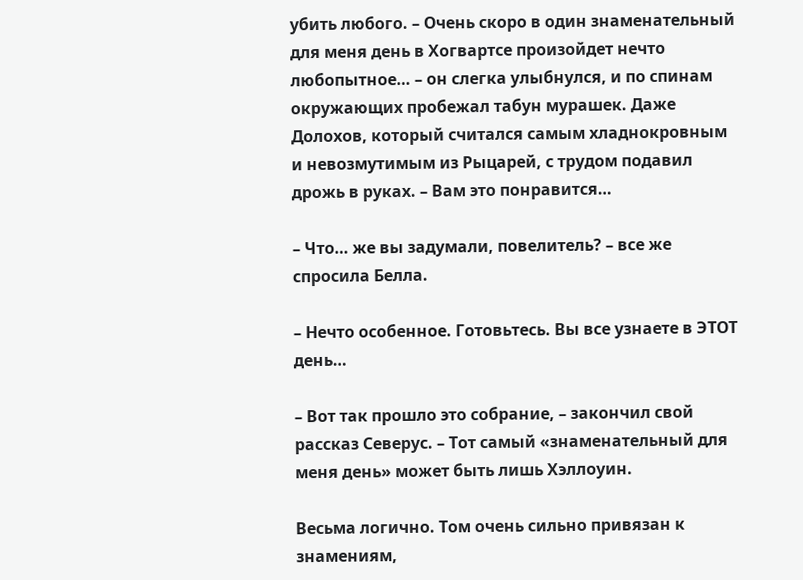убить любого. – Очень скоро в один знаменательный для меня день в Хогвартсе произойдет нечто любопытное… – он слегка улыбнулся, и по спинам окружающих пробежал табун мурашек. Даже Долохов, который считался самым хладнокровным и невозмутимым из Рыцарей, с трудом подавил дрожь в руках. – Вам это понравится…

– Что… же вы задумали, повелитель? – все же спросила Белла.

– Нечто особенное. Готовьтесь. Вы все узнаете в ЭТОТ день…

– Вот так прошло это собрание, – закончил свой рассказ Северус. – Тот самый «знаменательный для меня день» может быть лишь Хэллоуин.

Весьма логично. Том очень сильно привязан к знамениям,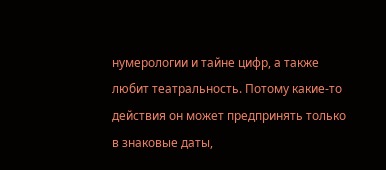нумерологии и тайне цифр, а также любит театральность. Потому какие-то действия он может предпринять только в знаковые даты,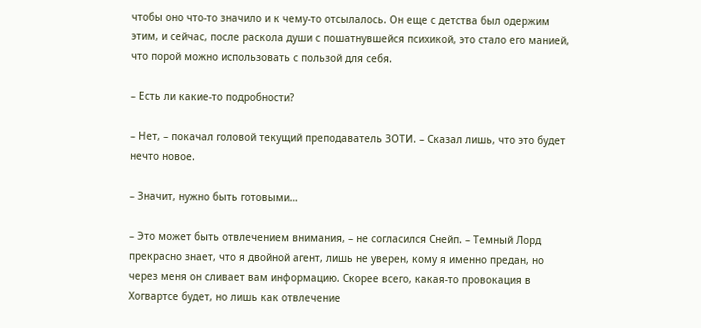чтобы оно что-то значило и к чему-то отсылалось. Он еще с детства был одержим этим, и сейчас, после раскола души с пошатнувшейся психикой, это стало его манией, что порой можно использовать с пользой для себя.

– Есть ли какие-то подробности?

– Нет, – покачал головой текущий преподаватель ЗОТИ. – Сказал лишь, что это будет нечто новое.

– Значит, нужно быть готовыми…

– Это может быть отвлечением внимания, – не согласился Снейп. – Темный Лорд прекрасно знает, что я двойной агент, лишь не уверен, кому я именно предан, но через меня он сливает вам информацию. Скорее всего, какая-то провокация в Хогвартсе будет, но лишь как отвлечение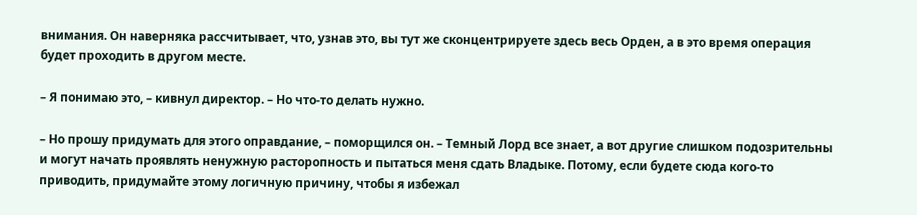внимания. Он наверняка рассчитывает, что, узнав это, вы тут же сконцентрируете здесь весь Орден, а в это время операция будет проходить в другом месте.

– Я понимаю это, – кивнул директор. – Но что-то делать нужно.

– Но прошу придумать для этого оправдание, – поморщился он. – Темный Лорд все знает, а вот другие слишком подозрительны и могут начать проявлять ненужную расторопность и пытаться меня сдать Владыке. Потому, если будете сюда кого-то приводить, придумайте этому логичную причину, чтобы я избежал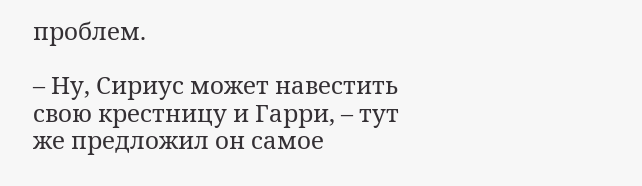проблем.

– Ну, Сириус может навестить свою крестницу и Гарри, – тут же предложил он самое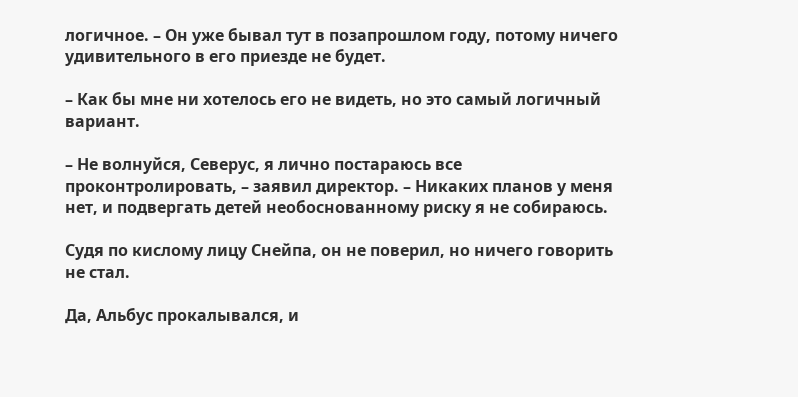логичное. – Он уже бывал тут в позапрошлом году, потому ничего удивительного в его приезде не будет.

– Как бы мне ни хотелось его не видеть, но это самый логичный вариант.

– Не волнуйся, Северус, я лично постараюсь все проконтролировать, – заявил директор. – Никаких планов у меня нет, и подвергать детей необоснованному риску я не собираюсь.

Судя по кислому лицу Снейпа, он не поверил, но ничего говорить не стал.

Да, Альбус прокалывался, и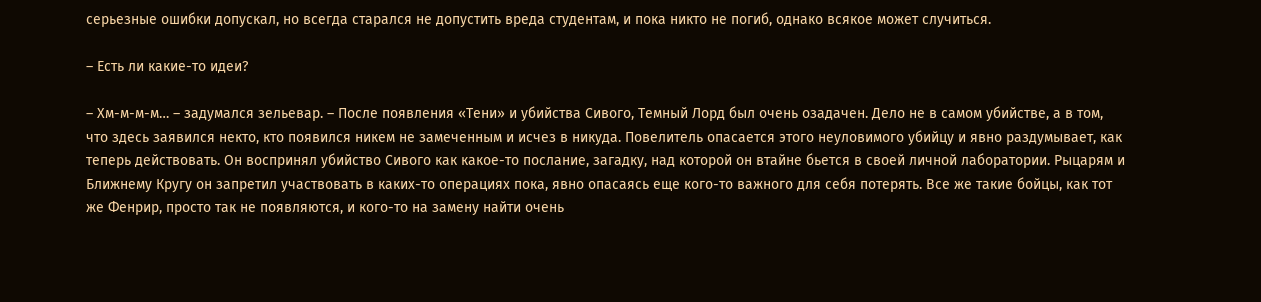серьезные ошибки допускал, но всегда старался не допустить вреда студентам, и пока никто не погиб, однако всякое может случиться.

– Есть ли какие-то идеи?

– Хм-м-м-м… – задумался зельевар. – После появления «Тени» и убийства Сивого, Темный Лорд был очень озадачен. Дело не в самом убийстве, а в том, что здесь заявился некто, кто появился никем не замеченным и исчез в никуда. Повелитель опасается этого неуловимого убийцу и явно раздумывает, как теперь действовать. Он воспринял убийство Сивого как какое-то послание, загадку, над которой он втайне бьется в своей личной лаборатории. Рыцарям и Ближнему Кругу он запретил участвовать в каких-то операциях пока, явно опасаясь еще кого-то важного для себя потерять. Все же такие бойцы, как тот же Фенрир, просто так не появляются, и кого-то на замену найти очень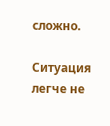сложно.

Ситуация легче не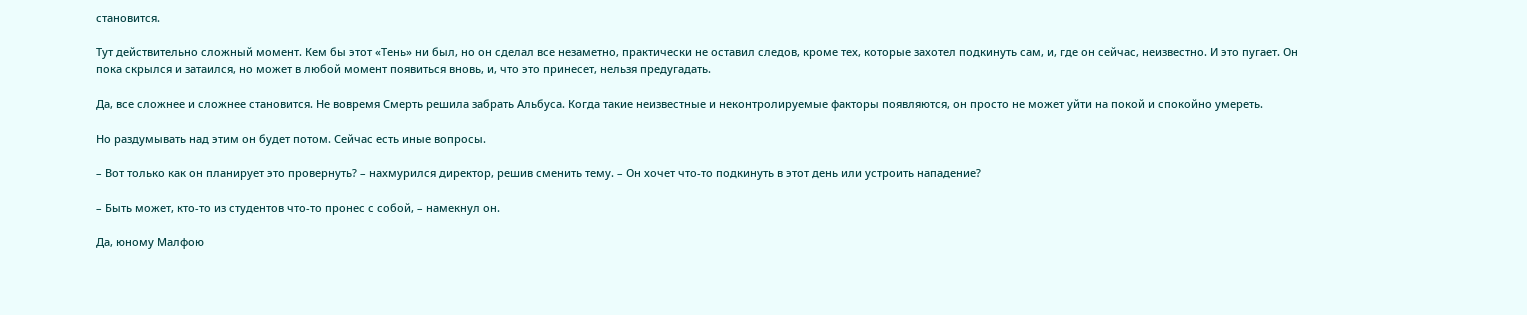становится.

Тут действительно сложный момент. Кем бы этот «Тень» ни был, но он сделал все незаметно, практически не оставил следов, кроме тех, которые захотел подкинуть сам, и, где он сейчас, неизвестно. И это пугает. Он пока скрылся и затаился, но может в любой момент появиться вновь, и, что это принесет, нельзя предугадать.

Да, все сложнее и сложнее становится. Не вовремя Смерть решила забрать Альбуса. Когда такие неизвестные и неконтролируемые факторы появляются, он просто не может уйти на покой и спокойно умереть.

Но раздумывать над этим он будет потом. Сейчас есть иные вопросы.

– Вот только как он планирует это провернуть? – нахмурился директор, решив сменить тему. – Он хочет что-то подкинуть в этот день или устроить нападение?

– Быть может, кто-то из студентов что-то пронес с собой, – намекнул он.

Да, юному Малфою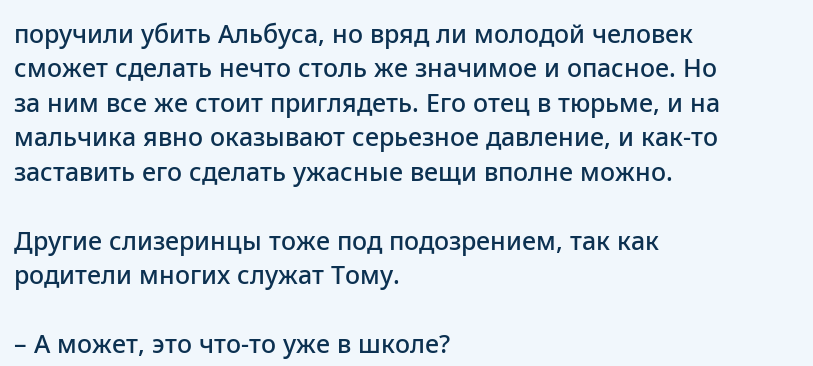поручили убить Альбуса, но вряд ли молодой человек сможет сделать нечто столь же значимое и опасное. Но за ним все же стоит приглядеть. Его отец в тюрьме, и на мальчика явно оказывают серьезное давление, и как-то заставить его сделать ужасные вещи вполне можно.

Другие слизеринцы тоже под подозрением, так как родители многих служат Тому.

– А может, это что-то уже в школе?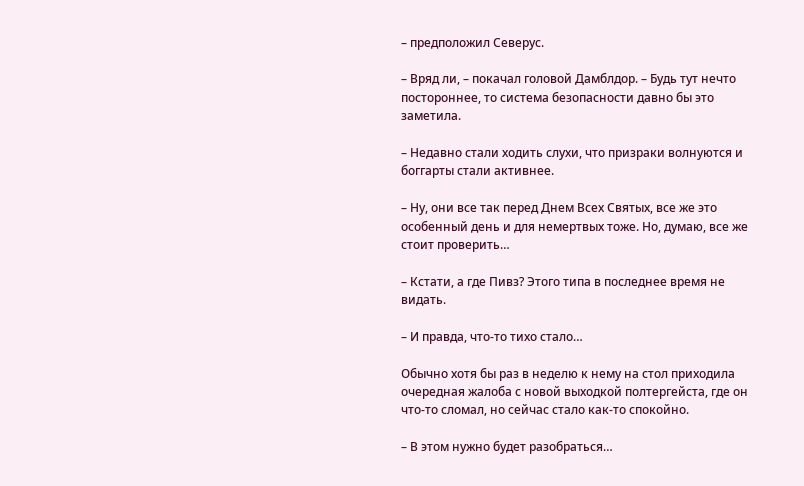– предположил Северус.

– Вряд ли, – покачал головой Дамблдор. – Будь тут нечто постороннее, то система безопасности давно бы это заметила.

– Недавно стали ходить слухи, что призраки волнуются и боггарты стали активнее.

– Ну, они все так перед Днем Всех Святых, все же это особенный день и для немертвых тоже. Но, думаю, все же стоит проверить…

– Кстати, а где Пивз? Этого типа в последнее время не видать.

– И правда, что-то тихо стало…

Обычно хотя бы раз в неделю к нему на стол приходила очередная жалоба с новой выходкой полтергейста, где он что-то сломал, но сейчас стало как-то спокойно.

– В этом нужно будет разобраться…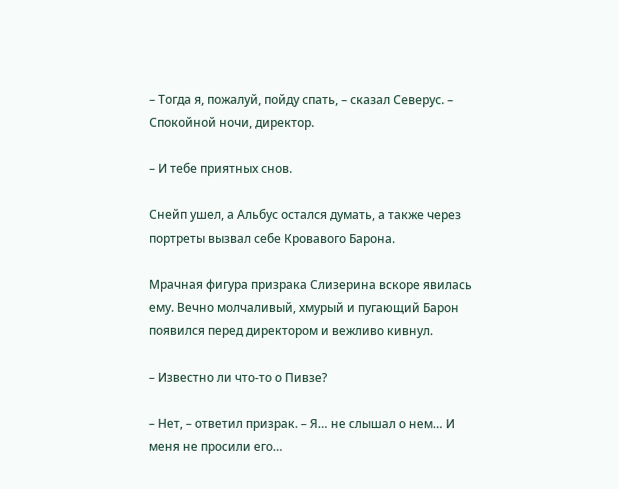– Тогда я, пожалуй, пойду спать, – сказал Северус. – Спокойной ночи, директор.

– И тебе приятных снов.

Снейп ушел, а Альбус остался думать, а также через портреты вызвал себе Кровавого Барона.

Мрачная фигура призрака Слизерина вскоре явилась ему. Вечно молчаливый, хмурый и пугающий Барон появился перед директором и вежливо кивнул.

– Известно ли что-то о Пивзе?

– Нет, – ответил призрак. – Я… не слышал о нем… И меня не просили его…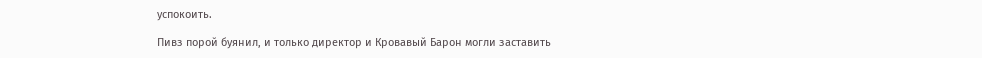успокоить.

Пивз порой буянил, и только директор и Кровавый Барон могли заставить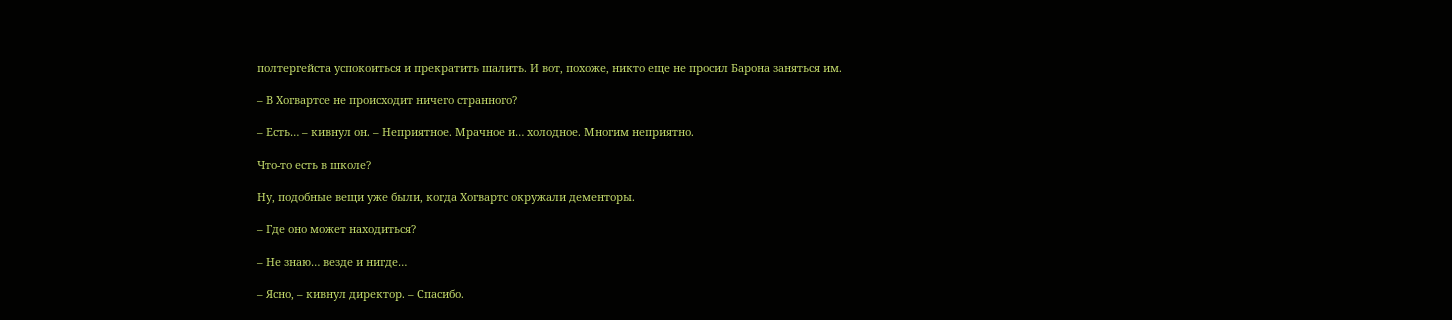полтергейста успокоиться и прекратить шалить. И вот, похоже, никто еще не просил Барона заняться им.

– В Хогвартсе не происходит ничего странного?

– Есть… – кивнул он. – Неприятное. Мрачное и… холодное. Многим неприятно.

Что-то есть в школе?

Ну, подобные вещи уже были, когда Хогвартс окружали дементоры.

– Где оно может находиться?

– Не знаю… везде и нигде…

– Ясно, – кивнул директор. – Спасибо.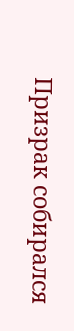Призрак собирался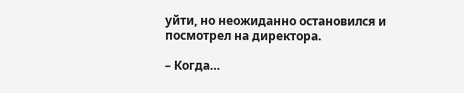уйти, но неожиданно остановился и посмотрел на директора.

– Когда…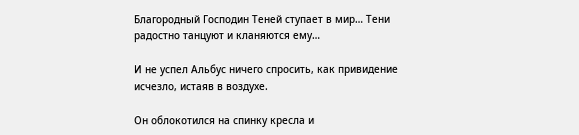Благородный Господин Теней ступает в мир… Тени радостно танцуют и кланяются ему…

И не успел Альбус ничего спросить, как привидение исчезло, истаяв в воздухе.

Он облокотился на спинку кресла и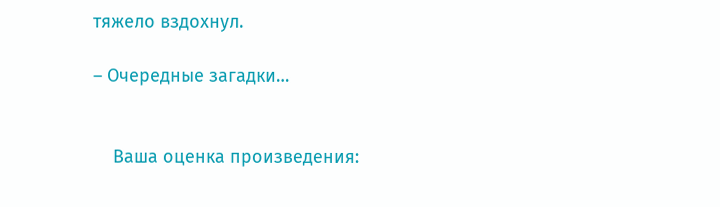тяжело вздохнул.

– Очередные загадки…


    Ваша оценка произведения: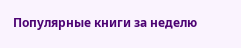Популярные книги за неделю